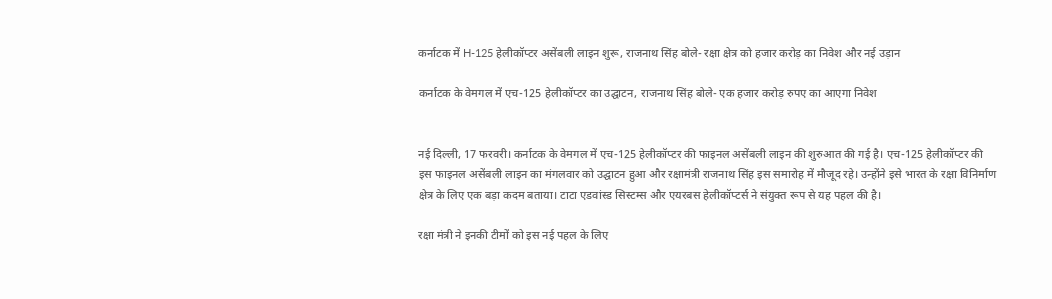कर्नाटक में H-125 हेलीकॉप्टर असेंबली लाइन शुरू, राजनाथ सिंह बोले- रक्षा क्षेत्र को हजार करोड़ का निवेश और नई उड़ान

कर्नाटक के वेमगल में एच-125 हेलीकॉप्टर का उद्घाटन, राजनाथ सिंह बोले- एक हजार करोड़ रुपए का आएगा निवेश


नई दिल्ली, 17 फरवरी। कर्नाटक के वेमगल में एच-125 हेलीकॉप्टर की फाइनल असेंबली लाइन की शुरुआत की गई है। एच-125 हेलीकॉप्टर की इस फाइनल असेंबली लाइन का मंगलवार को उद्घाटन हुआ और रक्षामंत्री राजनाथ सिंह इस समारोह में मौजूद रहे। उन्होंने इसे भारत के रक्षा विनिर्माण क्षेत्र के लिए एक बड़ा कदम बताया। टाटा एडवांस्ड सिस्टम्स और एयरबस हेलीकॉप्टर्स ने संयुक्त रूप से यह पहल की है।

रक्षा मंत्री ने इनकी टीमों को इस नई पहल के लिए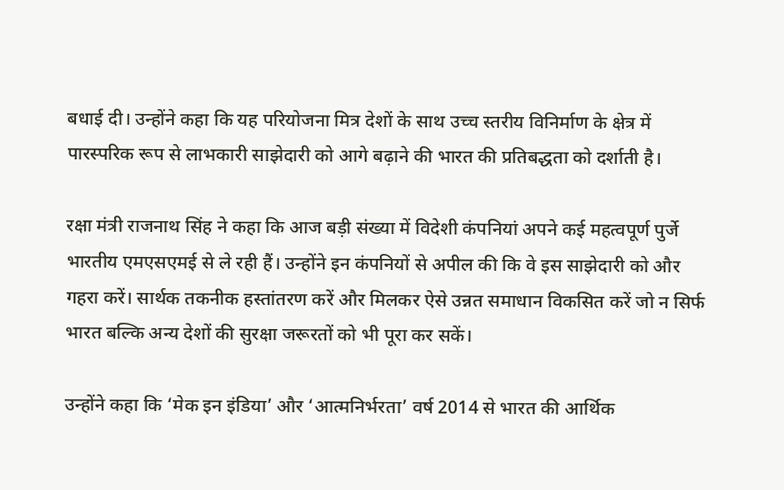बधाई दी। उन्होंने कहा कि यह परियोजना मित्र देशों के साथ उच्च स्तरीय विनिर्माण के क्षेत्र में पारस्परिक रूप से लाभकारी साझेदारी को आगे बढ़ाने की भारत की प्रतिबद्धता को दर्शाती है।

रक्षा मंत्री राजनाथ सिंह ने कहा कि आज बड़ी संख्या में विदेशी कंपनियां अपने कई महत्वपूर्ण पुर्जे भारतीय एमएसएमई से ले रही हैं। उन्होंने इन कंपनियों से अपील की कि वे इस साझेदारी को और गहरा करें। सार्थक तकनीक हस्तांतरण करें और मिलकर ऐसे उन्नत समाधान विकसित करें जो न सिर्फ भारत बल्कि अन्य देशों की सुरक्षा जरूरतों को भी पूरा कर सकें।

उन्होंने कहा कि ‘मेक इन इंडिया’ और ‘आत्मनिर्भरता’ वर्ष 2014 से भारत की आर्थिक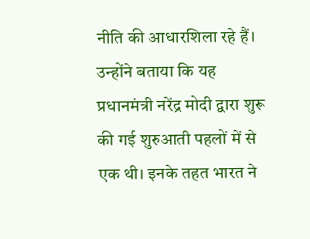नीति की आधारशिला रहे हैं। उन्होंने बताया कि यह प्रधानमंत्री नरेंद्र मोदी द्वारा शुरू की गई शुरुआती पहलों में से एक थी। इनके तहत भारत ने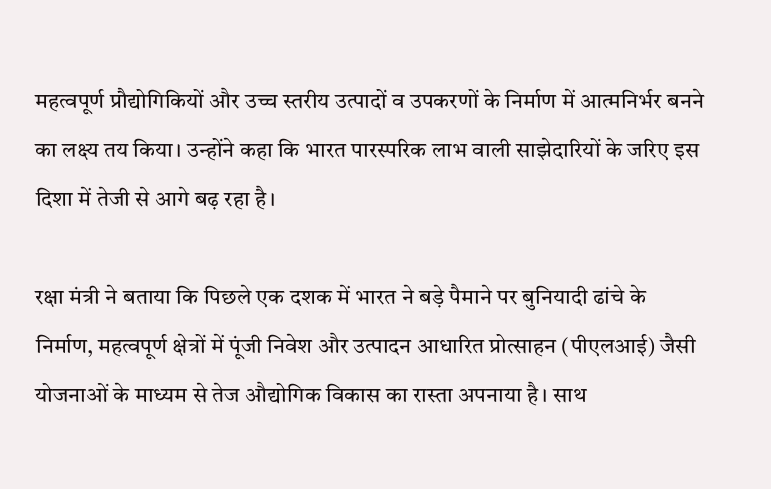महत्वपूर्ण प्रौद्योगिकियों और उच्च स्तरीय उत्पादों व उपकरणों के निर्माण में आत्मनिर्भर बनने का लक्ष्य तय किया। उन्होंने कहा कि भारत पारस्परिक लाभ वाली साझेदारियों के जरिए इस दिशा में तेजी से आगे बढ़ रहा है।

रक्षा मंत्री ने बताया कि पिछले एक दशक में भारत ने बड़े पैमाने पर बुनियादी ढांचे के निर्माण, महत्वपूर्ण क्षेत्रों में पूंजी निवेश और उत्पादन आधारित प्रोत्साहन (पीएलआई) जैसी योजनाओं के माध्यम से तेज औद्योगिक विकास का रास्ता अपनाया है। साथ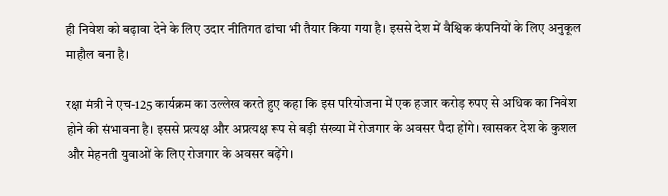ही निवेश को बढ़ावा देने के लिए उदार नीतिगत ढांचा भी तैयार किया गया है। इससे देश में वैश्विक कंपनियों के लिए अनुकूल माहौल बना है।

रक्षा मंत्री ने एच-125 कार्यक्रम का उल्लेख करते हुए कहा कि इस परियोजना में एक हजार करोड़ रुपए से अधिक का निवेश होने की संभावना है। इससे प्रत्यक्ष और अप्रत्यक्ष रूप से बड़ी संख्या में रोजगार के अवसर पैदा होंगे। खासकर देश के कुशल और मेहनती युवाओं के लिए रोजगार के अवसर बढ़ेंगे।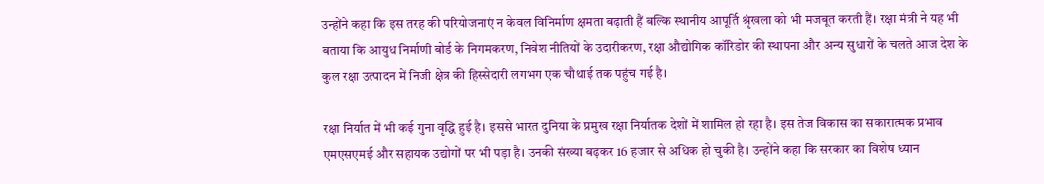उन्होंने कहा कि इस तरह की परियोजनाएं न केवल विनिर्माण क्षमता बढ़ाती हैं बल्कि स्थानीय आपूर्ति श्रृंखला को भी मजबूत करती हैं। रक्षा मंत्री ने यह भी बताया कि आयुध निर्माणी बोर्ड के निगमकरण, निवेश नीतियों के उदारीकरण, रक्षा औद्योगिक कॉरिडोर की स्थापना और अन्य सुधारों के चलते आज देश के कुल रक्षा उत्पादन में निजी क्षेत्र की हिस्सेदारी लगभग एक चौथाई तक पहुंच गई है।

रक्षा निर्यात में भी कई गुना वृद्धि हुई है। इससे भारत दुनिया के प्रमुख रक्षा निर्यातक देशों में शामिल हो रहा है। इस तेज विकास का सकारात्मक प्रभाव एमएसएमई और सहायक उद्योगों पर भी पड़ा है। उनकी संख्या बढ़कर 16 हजार से अधिक हो चुकी है। उन्होंने कहा कि सरकार का विशेष ध्यान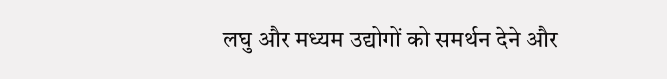लघु और मध्यम उद्योगों को समर्थन देने और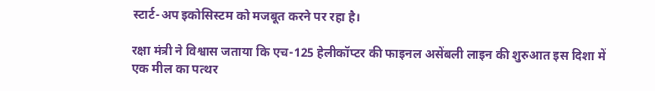स्टार्ट-अप इकोसिस्टम को मजबूत करने पर रहा है।

रक्षा मंत्री ने विश्वास जताया कि एच-125 हेलीकॉप्टर की फाइनल असेंबली लाइन की शुरुआत इस दिशा में एक मील का पत्थर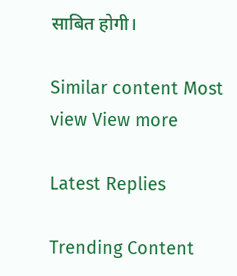साबित होगी।

Similar content Most view View more

Latest Replies

Trending Content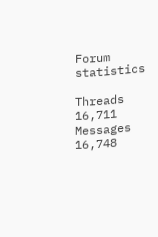Forum statistics

Threads
16,711
Messages
16,748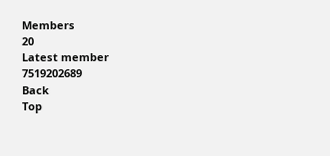Members
20
Latest member
7519202689
Back
Top